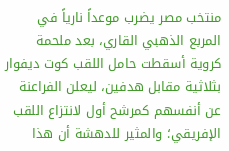منتخب مصر يضرب موعداً نارياً في المربع الذهبي القاري، بعد ملحمة كروية أسقطت حامل اللقب كوت ديفوار بثلاثية مقابل هدفين، ليعلن الفراعنة عن أنفسهم كمرشح أول لانتزاع اللقب الإفريقي؛ والمثير للدهشة أن هذا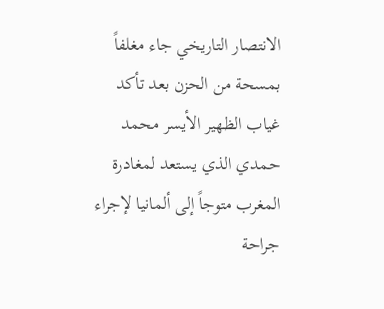الانتصار التاريخي جاء مغلفاً بمسحة من الحزن بعد تأكد غياب الظهير الأيسر محمد حمدي الذي يستعد لمغادرة المغرب متوجاً إلى ألمانيا لإجراء جراحة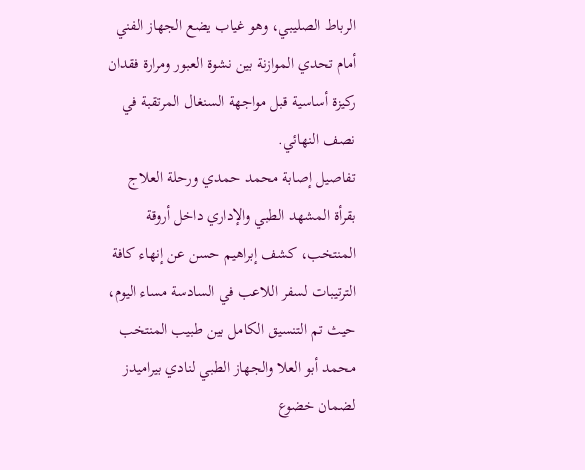الرباط الصليبي، وهو غياب يضع الجهاز الفني أمام تحدي الموازنة بين نشوة العبور ومرارة فقدان ركيزة أساسية قبل مواجهة السنغال المرتقبة في نصف النهائي.
تفاصيل إصابة محمد حمدي ورحلة العلاج
بقرأة المشهد الطبي والإداري داخل أروقة المنتخب، كشف إبراهيم حسن عن إنهاء كافة الترتيبات لسفر اللاعب في السادسة مساء اليوم، حيث تم التنسيق الكامل بين طبيب المنتخب محمد أبو العلا والجهاز الطبي لنادي بيراميدز لضمان خضوع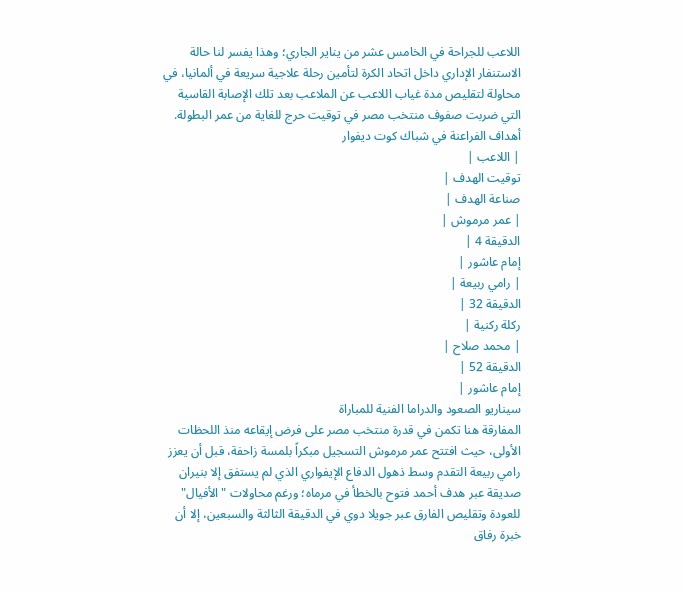اللاعب للجراحة في الخامس عشر من يناير الجاري؛ وهذا يفسر لنا حالة الاستنفار الإداري داخل اتحاد الكرة لتأمين رحلة علاجية سريعة في ألمانيا، في محاولة لتقليص مدة غياب اللاعب عن الملاعب بعد تلك الإصابة القاسية التي ضربت صفوف منتخب مصر في توقيت حرج للغاية من عمر البطولة.
أهداف الفراعنة في شباك كوت ديفوار
| اللاعب |
توقيت الهدف |
صناعة الهدف |
| عمر مرموش |
الدقيقة 4 |
إمام عاشور |
| رامي ربيعة |
الدقيقة 32 |
ركلة ركنية |
| محمد صلاح |
الدقيقة 52 |
إمام عاشور |
سيناريو الصعود والدراما الفنية للمباراة
المفارقة هنا تكمن في قدرة منتخب مصر على فرض إيقاعه منذ اللحظات الأولى، حيث افتتح عمر مرموش التسجيل مبكراً بلمسة زاحفة، قبل أن يعزز رامي ربيعة التقدم وسط ذهول الدفاع الإيفواري الذي لم يستفق إلا بنيران صديقة عبر هدف أحمد فتوح بالخطأ في مرماه؛ ورغم محاولات "الأفيال" للعودة وتقليص الفارق عبر جويلا دوي في الدقيقة الثالثة والسبعين، إلا أن خبرة رفاق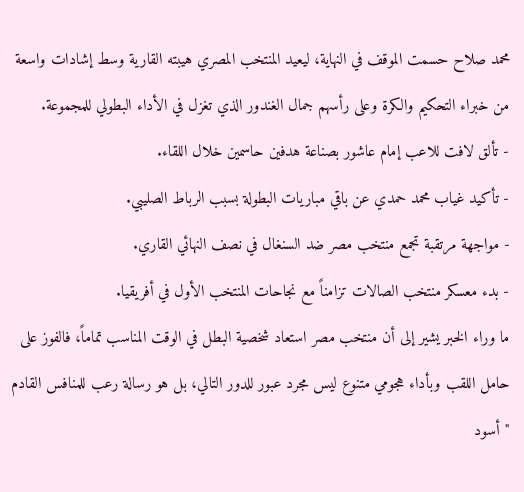محمد صلاح حسمت الموقف في النهاية، ليعيد المنتخب المصري هيبته القارية وسط إشادات واسعة من خبراء التحكيم والكرة وعلى رأسهم جمال الغندور الذي تغزل في الأداء البطولي للمجموعة.
- تألق لافت للاعب إمام عاشور بصناعة هدفين حاسمين خلال اللقاء.
- تأكيد غياب محمد حمدي عن باقي مباريات البطولة بسبب الرباط الصليبي.
- مواجهة مرتقبة تجمع منتخب مصر ضد السنغال في نصف النهائي القاري.
- بدء معسكر منتخب الصالات تزامناً مع نجاحات المنتخب الأول في أفريقيا.
ما وراء الخبر يشير إلى أن منتخب مصر استعاد شخصية البطل في الوقت المناسب تماماً، فالفوز على حامل اللقب وبأداء هجومي متنوع ليس مجرد عبور للدور التالي، بل هو رسالة رعب للمنافس القادم "أسود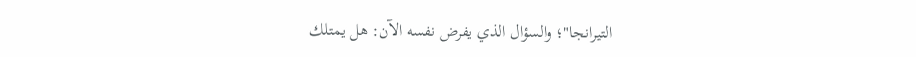التيرانجا"؛ والسؤال الذي يفرض نفسه الآن: هل يمتلك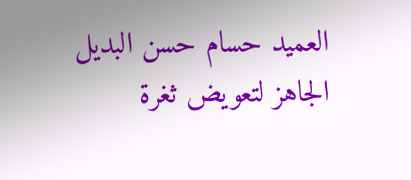العميد حسام حسن البديل الجاهز لتعويض ثغرة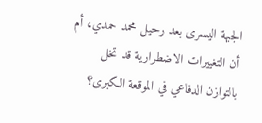الجبهة اليسرى بعد رحيل محمد حمدي، أم أن التغييرات الاضطرارية قد تخل بالتوازن الدفاعي في الموقعة الكبرى؟